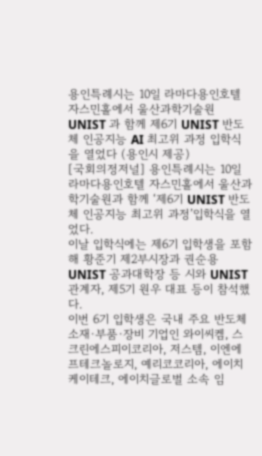용인특례시는 10일 라마다용인호텔 자스민홀에서 울산과학기술원 UNIST 과 함께 제6기 UNIST 반도체 인공지능 AI 최고위 과정 입학식을 열었다 (용인시 제공)
[국회의정저널] 용인특례시는 10일 라마다용인호텔 자스민홀에서 울산과학기술원과 함께 ‘제6기 UNIST 반도체 인공지능 최고위 과정’입학식을 열었다.
이날 입학식에는 제6기 입학생을 포함해 황준기 제2부시장과 권순용 UNIST 공과대학장 등 시와 UNIST 관계자, 제5기 원우 대표 등이 참석했다.
이번 6기 입학생은 국내 주요 반도체 소재·부품·장비 기업인 와이씨켐, 스크린에스피이코리아, 저스템, 이엔에프테크놀로지, 예리코코리아, 에이치케이테크, 에이치글로벌 소속 임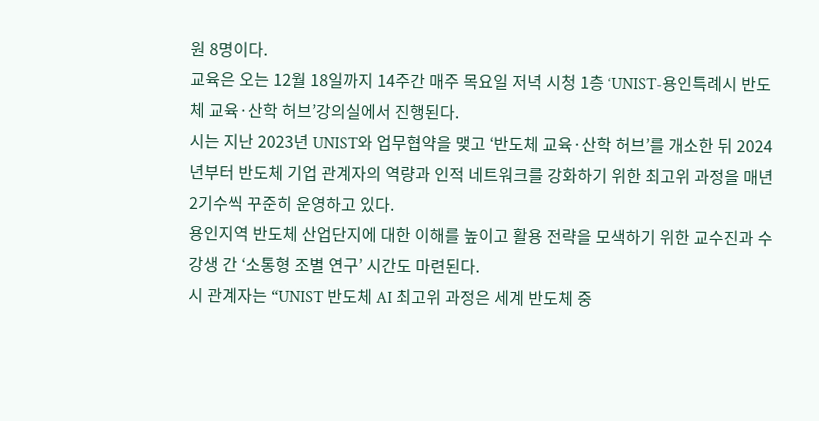원 8명이다.
교육은 오는 12월 18일까지 14주간 매주 목요일 저녁 시청 1층 ‘UNIST-용인특례시 반도체 교육·산학 허브’강의실에서 진행된다.
시는 지난 2023년 UNIST와 업무협약을 맺고 ‘반도체 교육·산학 허브’를 개소한 뒤 2024년부터 반도체 기업 관계자의 역량과 인적 네트워크를 강화하기 위한 최고위 과정을 매년 2기수씩 꾸준히 운영하고 있다.
용인지역 반도체 산업단지에 대한 이해를 높이고 활용 전략을 모색하기 위한 교수진과 수강생 간 ‘소통형 조별 연구’ 시간도 마련된다.
시 관계자는 “UNIST 반도체 AI 최고위 과정은 세계 반도체 중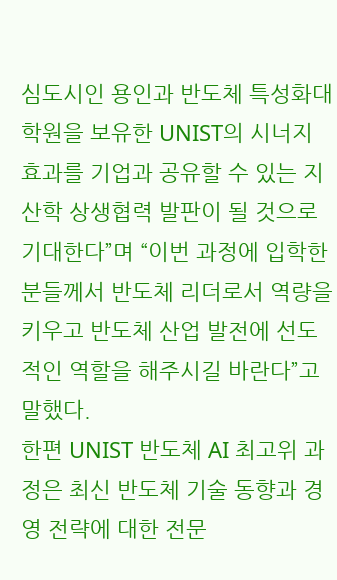심도시인 용인과 반도체 특성화대학원을 보유한 UNIST의 시너지 효과를 기업과 공유할 수 있는 지산학 상생협력 발판이 될 것으로 기대한다”며 “이번 과정에 입학한 분들께서 반도체 리더로서 역량을 키우고 반도체 산업 발전에 선도적인 역할을 해주시길 바란다”고 말했다.
한편 UNIST 반도체 AI 최고위 과정은 최신 반도체 기술 동향과 경영 전략에 대한 전문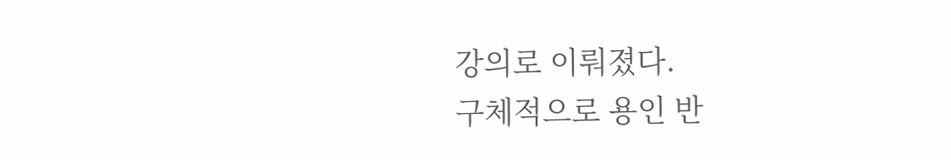강의로 이뤄졌다.
구체적으로 용인 반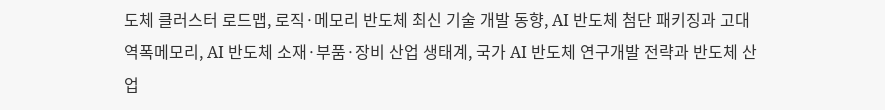도체 클러스터 로드맵, 로직·메모리 반도체 최신 기술 개발 동향, AI 반도체 첨단 패키징과 고대역폭메모리, AI 반도체 소재·부품·장비 산업 생태계, 국가 AI 반도체 연구개발 전략과 반도체 산업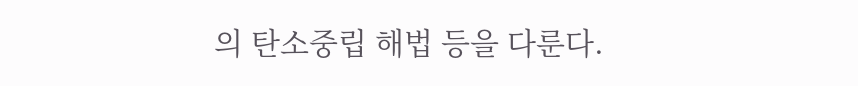의 탄소중립 해법 등을 다룬다.